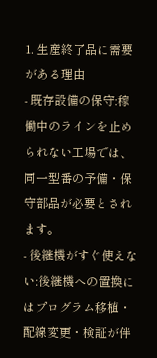1. 生産終了品に需要がある理由
- 既存設備の保守:稼働中のラインを止められない工場では、同一型番の予備・保守部品が必要とされます。
- 後継機がすぐ使えない:後継機への置換にはプログラム移植・配線変更・検証が伴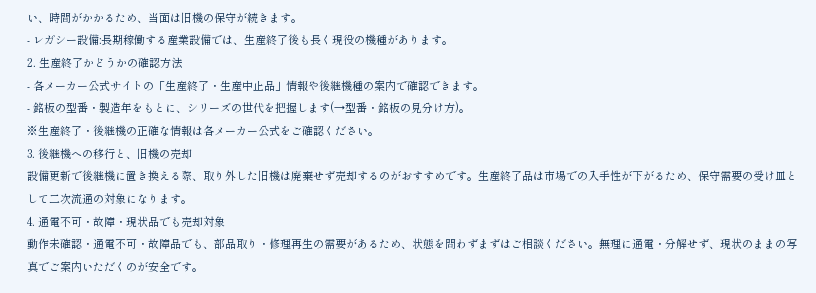い、時間がかかるため、当面は旧機の保守が続きます。
- レガシー設備:長期稼働する産業設備では、生産終了後も長く現役の機種があります。
2. 生産終了かどうかの確認方法
- 各メーカー公式サイトの「生産終了・生産中止品」情報や後継機種の案内で確認できます。
- 銘板の型番・製造年をもとに、シリーズの世代を把握します(→型番・銘板の見分け方)。
※生産終了・後継機の正確な情報は各メーカー公式をご確認ください。
3. 後継機への移行と、旧機の売却
設備更新で後継機に置き換える際、取り外した旧機は廃棄せず売却するのがおすすめです。生産終了品は市場での入手性が下がるため、保守需要の受け皿として二次流通の対象になります。
4. 通電不可・故障・現状品でも売却対象
動作未確認・通電不可・故障品でも、部品取り・修理再生の需要があるため、状態を問わずまずはご相談ください。無理に通電・分解せず、現状のままの写真でご案内いただくのが安全です。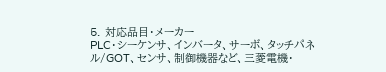5. 対応品目・メーカー
PLC・シーケンサ、インバータ、サーボ、タッチパネル/GOT、センサ、制御機器など、三菱電機・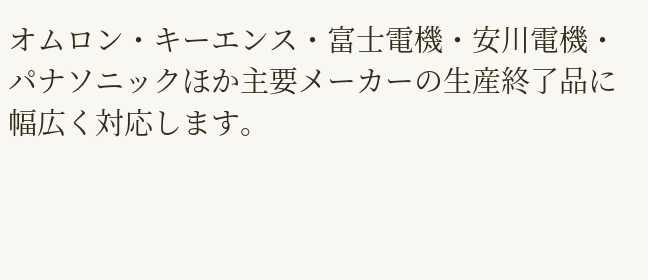オムロン・キーエンス・富士電機・安川電機・パナソニックほか主要メーカーの生産終了品に幅広く対応します。